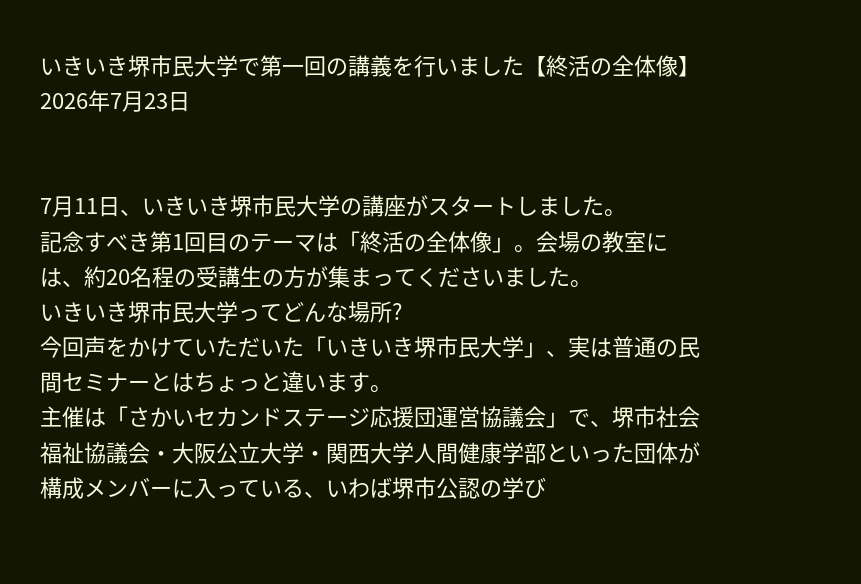いきいき堺市民大学で第一回の講義を行いました【終活の全体像】
2026年7月23日


7月11日、いきいき堺市民大学の講座がスタートしました。
記念すべき第1回目のテーマは「終活の全体像」。会場の教室には、約20名程の受講生の方が集まってくださいました。
いきいき堺市民大学ってどんな場所?
今回声をかけていただいた「いきいき堺市民大学」、実は普通の民間セミナーとはちょっと違います。
主催は「さかいセカンドステージ応援団運営協議会」で、堺市社会福祉協議会・大阪公立大学・関西大学人間健康学部といった団体が構成メンバーに入っている、いわば堺市公認の学び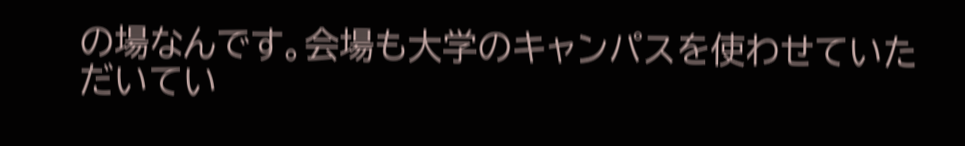の場なんです。会場も大学のキャンパスを使わせていただいてい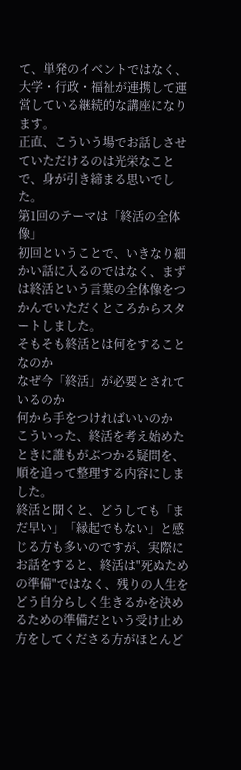て、単発のイベントではなく、大学・行政・福祉が連携して運営している継続的な講座になります。
正直、こういう場でお話しさせていただけるのは光栄なことで、身が引き締まる思いでした。
第1回のテーマは「終活の全体像」
初回ということで、いきなり細かい話に入るのではなく、まずは終活という言葉の全体像をつかんでいただくところからスタートしました。
そもそも終活とは何をすることなのか
なぜ今「終活」が必要とされているのか
何から手をつければいいのか
こういった、終活を考え始めたときに誰もがぶつかる疑問を、順を追って整理する内容にしました。
終活と聞くと、どうしても「まだ早い」「縁起でもない」と感じる方も多いのですが、実際にお話をすると、終活は"死ぬための準備"ではなく、残りの人生をどう自分らしく生きるかを決めるための準備だという受け止め方をしてくださる方がほとんど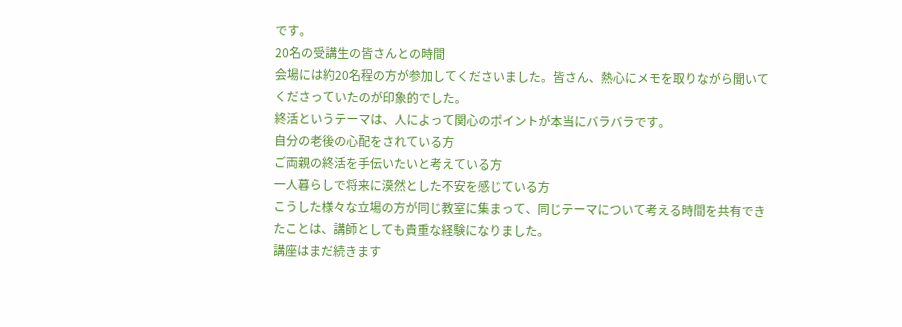です。
20名の受講生の皆さんとの時間
会場には約20名程の方が参加してくださいました。皆さん、熱心にメモを取りながら聞いてくださっていたのが印象的でした。
終活というテーマは、人によって関心のポイントが本当にバラバラです。
自分の老後の心配をされている方
ご両親の終活を手伝いたいと考えている方
一人暮らしで将来に漠然とした不安を感じている方
こうした様々な立場の方が同じ教室に集まって、同じテーマについて考える時間を共有できたことは、講師としても貴重な経験になりました。
講座はまだ続きます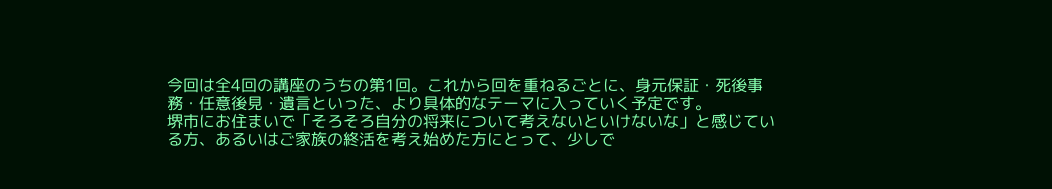今回は全4回の講座のうちの第1回。これから回を重ねるごとに、身元保証・死後事務・任意後見・遺言といった、より具体的なテーマに入っていく予定です。
堺市にお住まいで「そろそろ自分の将来について考えないといけないな」と感じている方、あるいはご家族の終活を考え始めた方にとって、少しで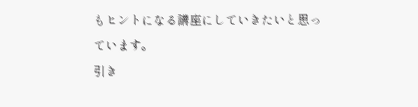もヒントになる講座にしていきたいと思っています。
引き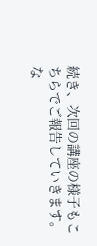続き、次回の講座の様子もこちらでご報告していきます。
な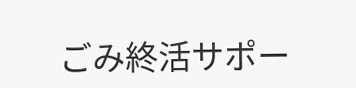ごみ終活サポー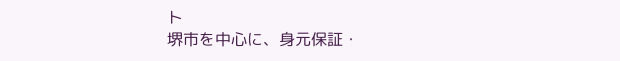ト
堺市を中心に、身元保証・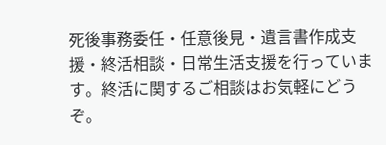死後事務委任・任意後見・遺言書作成支援・終活相談・日常生活支援を行っています。終活に関するご相談はお気軽にどうぞ。